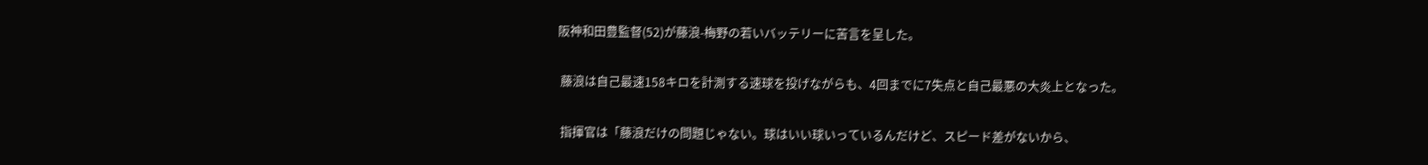阪神和田豊監督(52)が藤浪-梅野の若いバッテリーに苦言を呈した。

 藤浪は自己最速158キロを計測する速球を投げながらも、4回までに7失点と自己最悪の大炎上となった。

 指揮官は「藤浪だけの問題じゃない。球はいい球いっているんだけど、スピード差がないから、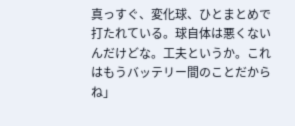真っすぐ、変化球、ひとまとめで打たれている。球自体は悪くないんだけどな。工夫というか。これはもうバッテリー間のことだからね」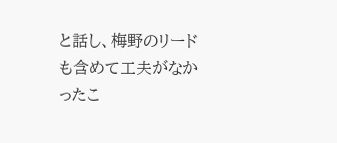と話し、梅野のリードも含めて工夫がなかったこ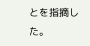とを指摘した。